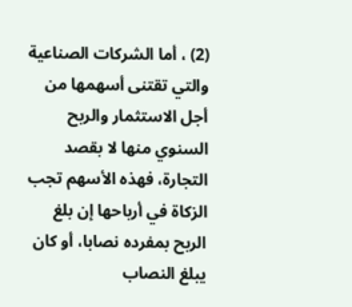(2) ، أما الشركات الصناعية والتي تقتنى أسهمها من أجل الاستثمار والربح السنوي منها لا بقصد التجارة، فهذه الأسهم تجب الزكاة في أرباحها إن بلغ الربح بمفرده نصابا، أو كان يبلغ النصاب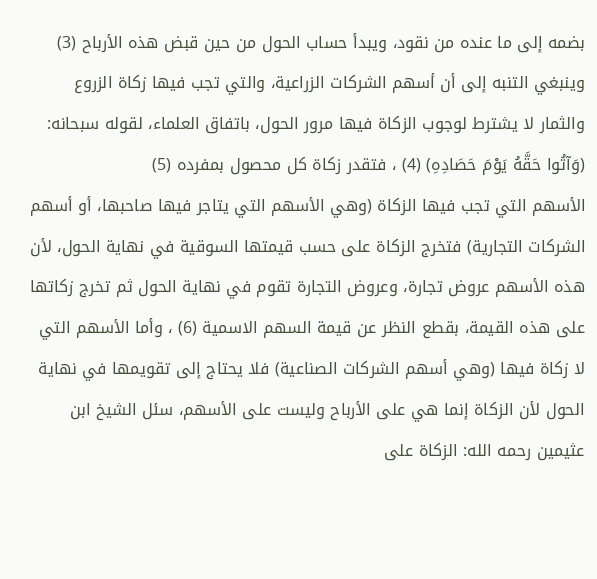بضمه إلى ما عنده من نقود، ويبدأ حساب الحول من حين قبض هذه الأرباح (3)
وينبغي التنبه إلى أن أسهم الشركات الزراعية، والتي تجب فيها زكاة الزروع والثمار لا يشترط لوجوب الزكاة فيها مرور الحول، باتفاق العلماء، لقوله سبحانه: (وَآتُوا حَقَّهُ يَوْمَ حَصَادِهِ) (4) ، فتقدر زكاة كل محصول بمفرده (5)
الأسهم التي تجب فيها الزكاة (وهي الأسهم التي يتاجر فيها صاحبها، أو أسهم الشركات التجارية) فتخرج الزكاة على حسب قيمتها السوقية في نهاية الحول، لأن هذه الأسهم عروض تجارة، وعروض التجارة تقوم في نهاية الحول ثم تخرج زكاتها على هذه القيمة، بقطع النظر عن قيمة السهم الاسمية (6) ، وأما الأسهم التي لا زكاة فيها (وهي أسهم الشركات الصناعية) فلا يحتاج إلى تقويمها في نهاية الحول لأن الزكاة إنما هي على الأرباح وليست على الأسهم، سئل الشيخ ابن عثيمين رحمه الله: الزكاة على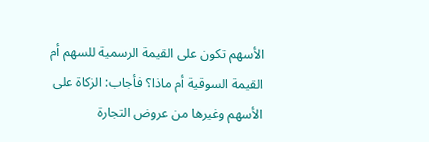الأسهم تكون على القيمة الرسمية للسهم أم القيمة السوقية أم ماذا؟ فأجاب: الزكاة على الأسهم وغيرها من عروض التجارة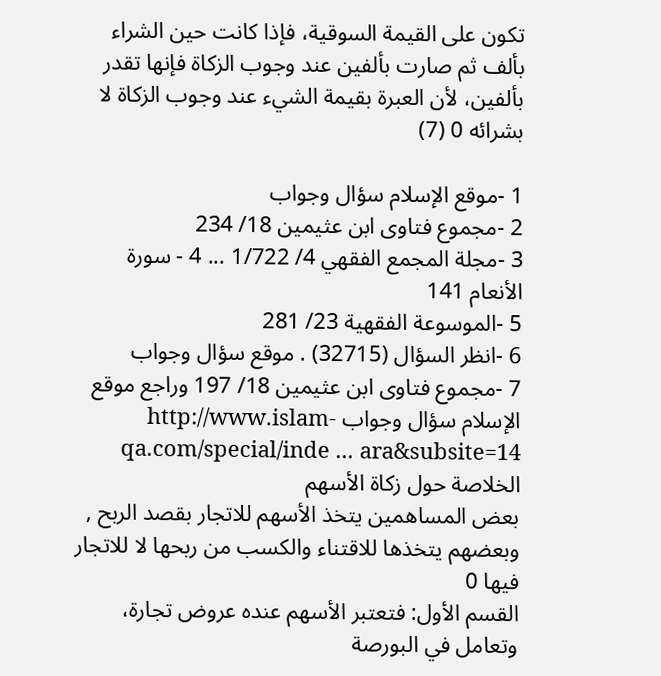تكون على القيمة السوقية، فإذا كانت حين الشراء بألف ثم صارت بألفين عند وجوب الزكاة فإنها تقدر بألفين، لأن العبرة بقيمة الشيء عند وجوب الزكاة لا بشرائه 0 (7)

1 -موقع الإسلام سؤال وجواب
2 -مجموع فتاوى ابن عثيمين 18/ 234
3 -مجلة المجمع الفقهي 4/ 1/722 ... 4 - سورة الأنعام 141
5 -الموسوعة الفقهية 23/ 281
6 -انظر السؤال (32715) . موقع سؤال وجواب
7 -مجموع فتاوى ابن عثيمين 18/ 197 وراجع موقع الإسلام سؤال وجواب http://www.islam-qa.com/special/inde ... ara&subsite=14
الخلاصة حول زكاة الأسهم
بعض المساهمين يتخذ الأسهم للاتجار بقصد الربح , وبعضهم يتخذها للاقتناء والكسب من ربحها لا للاتجار فيها 0
القسم الأول: فتعتبر الأسهم عنده عروض تجارة، وتعامل في البورصة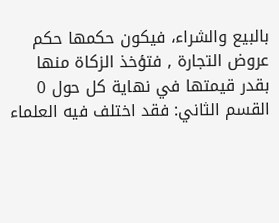بالبيع والشراء، فيكون حكمها حكم عروض التجارة , فتؤخذ الزكاة منها بقدر قيمتها في نهاية كل حول 0
القسم الثاني: فقد اختلف فيه العلماء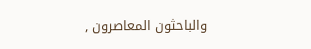والباحثون المعاصرون ,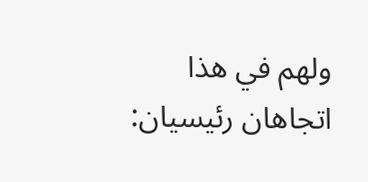ولهم في هذا اتجاهان رئيسيان: